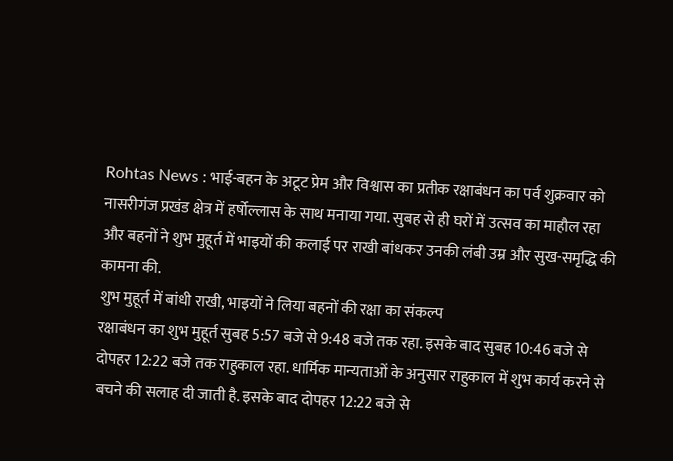Rohtas News : भाई-बहन के अटूट प्रेम और विश्वास का प्रतीक रक्षाबंधन का पर्व शुक्रवार को नासरीगंज प्रखंड क्षेत्र में हर्षोल्लास के साथ मनाया गया. सुबह से ही घरों में उत्सव का माहौल रहा और बहनों ने शुभ मुहूर्त में भाइयों की कलाई पर राखी बांधकर उनकी लंबी उम्र और सुख-समृद्धि की कामना की.
शुभ मुहूर्त में बांधी राखी, भाइयों ने लिया बहनों की रक्षा का संकल्प
रक्षाबंधन का शुभ मुहूर्त सुबह 5:57 बजे से 9:48 बजे तक रहा. इसके बाद सुबह 10:46 बजे से दोपहर 12:22 बजे तक राहुकाल रहा. धार्मिक मान्यताओं के अनुसार राहुकाल में शुभ कार्य करने से बचने की सलाह दी जाती है. इसके बाद दोपहर 12:22 बजे से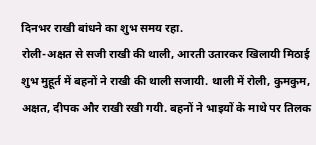दिनभर राखी बांधने का शुभ समय रहा.
रोली-अक्षत से सजी राखी की थाली, आरती उतारकर खिलायी मिठाई
शुभ मुहूर्त में बहनों ने राखी की थाली सजायी. थाली में रोली, कुमकुम, अक्षत, दीपक और राखी रखी गयी. बहनों ने भाइयों के माथे पर तिलक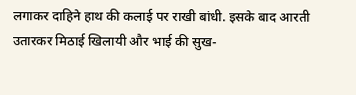लगाकर दाहिने हाथ की कलाई पर राखी बांधी. इसके बाद आरती उतारकर मिठाई खिलायी और भाई की सुख-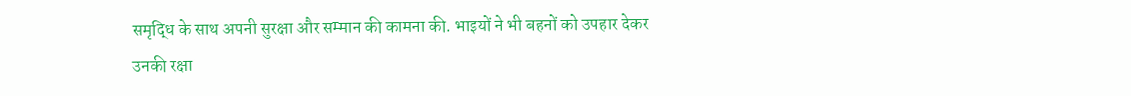समृद्धि के साथ अपनी सुरक्षा और सम्मान की कामना की. भाइयों ने भी बहनों को उपहार देकर उनकी रक्षा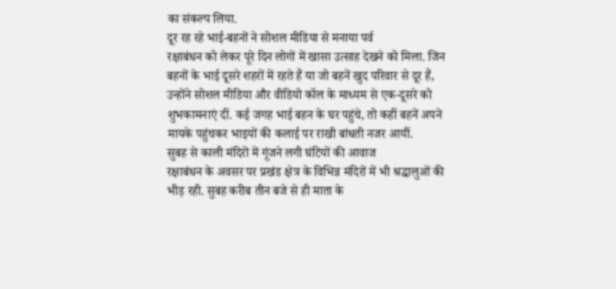का संकल्प लिया.
दूर रह रहे भाई-बहनों ने सोशल मीडिया से मनाया पर्व
रक्षाबंधन को लेकर पूरे दिन लोगों में खासा उत्साह देखने को मिला. जिन बहनों के भाई दूसरे शहरों में रहते हैं या जो बहनें खुद परिवार से दूर हैं, उन्होंने सोशल मीडिया और वीडियो कॉल के माध्यम से एक-दूसरे को शुभकामनाएं दीं. कई जगह भाई बहन के घर पहुंचे, तो कहीं बहनें अपने मायके पहुंचकर भाइयों की कलाई पर राखी बांधती नजर आयीं.
सुबह से काली मंदिरों में गूंजने लगी घंटियों की आवाज
रक्षाबंधन के अवसर पर प्रखंड क्षेत्र के विभिन्न मंदिरों में भी श्रद्धालुओं की भीड़ रही. सुबह करीब तीन बजे से ही माता के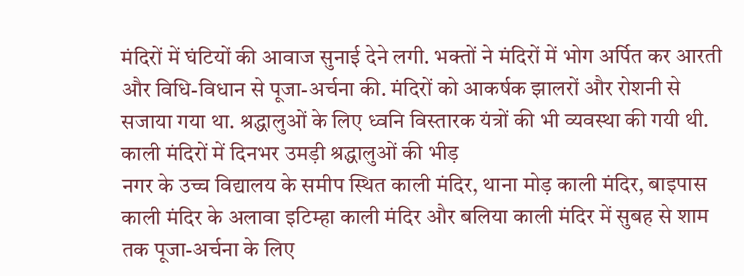मंदिरों में घंटियों की आवाज सुनाई देने लगी. भक्तों ने मंदिरों में भोग अर्पित कर आरती और विधि-विधान से पूजा-अर्चना की. मंदिरों को आकर्षक झालरों और रोशनी से सजाया गया था. श्रद्धालुओं के लिए ध्वनि विस्तारक यंत्रों की भी व्यवस्था की गयी थी.
काली मंदिरों में दिनभर उमड़ी श्रद्धालुओं की भीड़
नगर के उच्च विद्यालय के समीप स्थित काली मंदिर, थाना मोड़ काली मंदिर, बाइपास काली मंदिर के अलावा इटिम्हा काली मंदिर और बलिया काली मंदिर में सुबह से शाम तक पूजा-अर्चना के लिए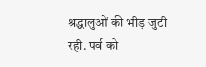श्रद्धालुओं की भीड़ जुटी रही. पर्व को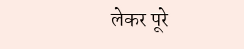लेकर पूरे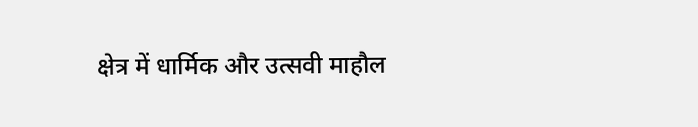क्षेत्र में धार्मिक और उत्सवी माहौल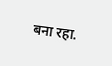बना रहा.